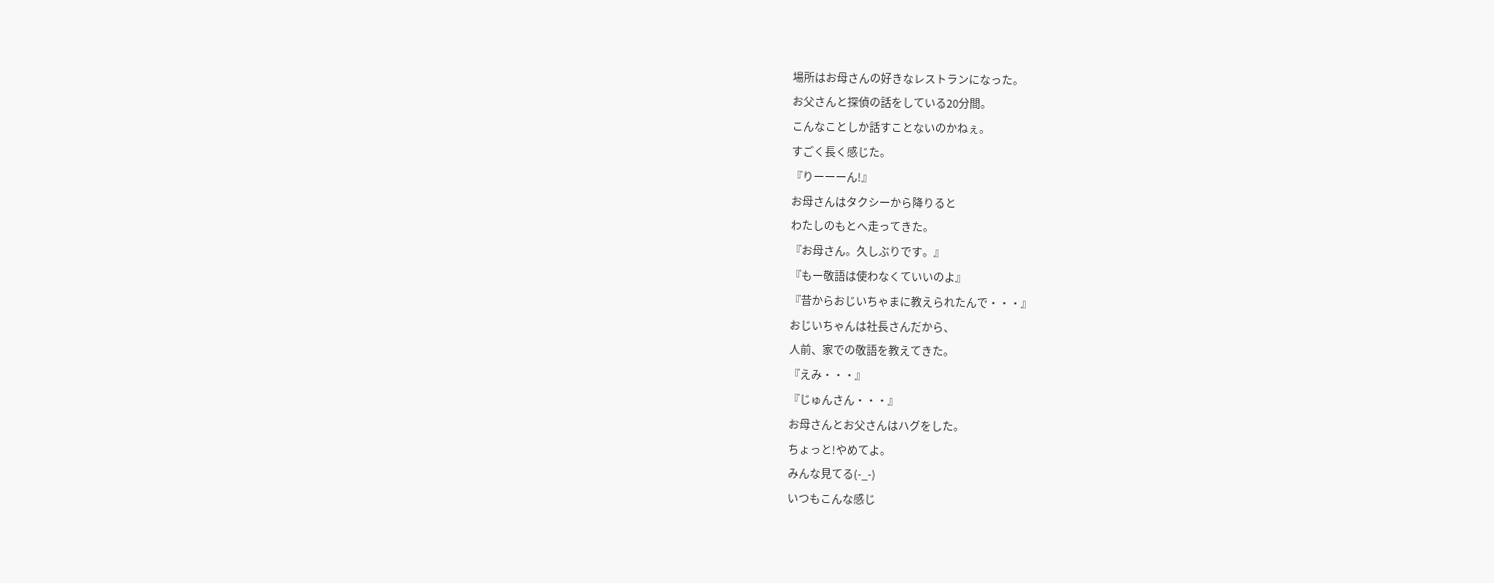場所はお母さんの好きなレストランになった。
お父さんと探偵の話をしている20分間。
こんなことしか話すことないのかねぇ。
すごく長く感じた。
『りーーーん!』
お母さんはタクシーから降りると
わたしのもとへ走ってきた。
『お母さん。久しぶりです。』
『もー敬語は使わなくていいのよ』
『昔からおじいちゃまに教えられたんで・・・』
おじいちゃんは社長さんだから、
人前、家での敬語を教えてきた。
『えみ・・・』
『じゅんさん・・・』
お母さんとお父さんはハグをした。
ちょっと!やめてよ。
みんな見てる(-_-)
いつもこんな感じ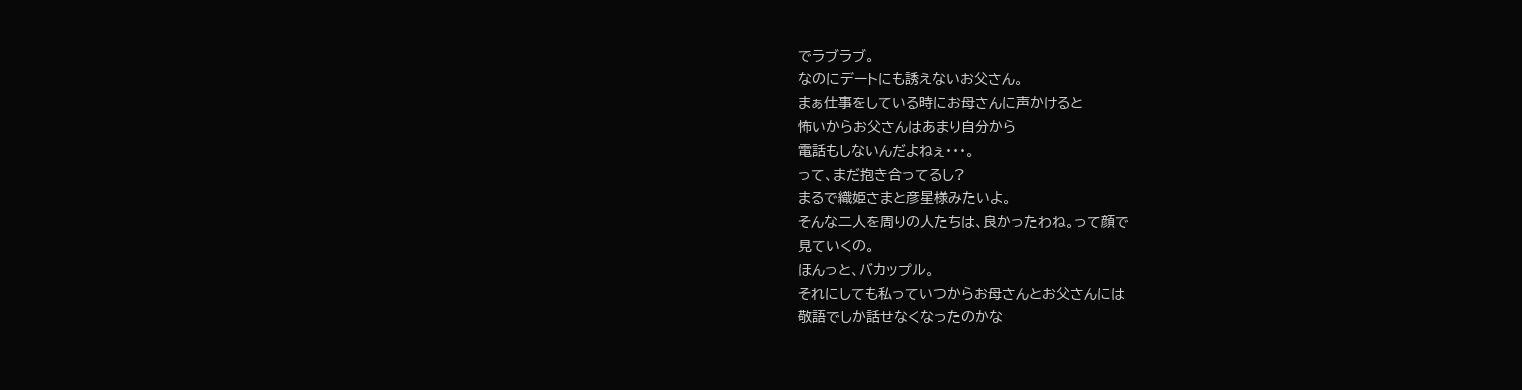でラブラブ。
なのにデートにも誘えないお父さん。
まぁ仕事をしている時にお母さんに声かけると
怖いからお父さんはあまり自分から
電話もしないんだよねぇ・・・。
って、まだ抱き合ってるし?
まるで織姫さまと彦星様みたいよ。
そんな二人を周りの人たちは、良かったわね。って顔で
見ていくの。
ほんっと、バカップル。
それにしても私っていつからお母さんとお父さんには
敬語でしか話せなくなったのかな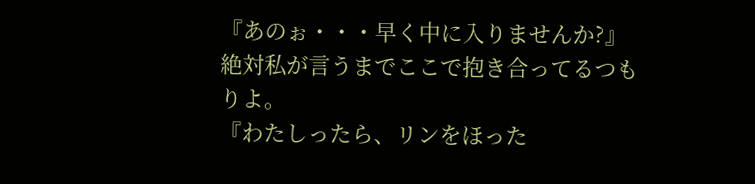『あのぉ・・・早く中に入りませんか?』
絶対私が言うまでここで抱き合ってるつもりよ。
『わたしったら、リンをほった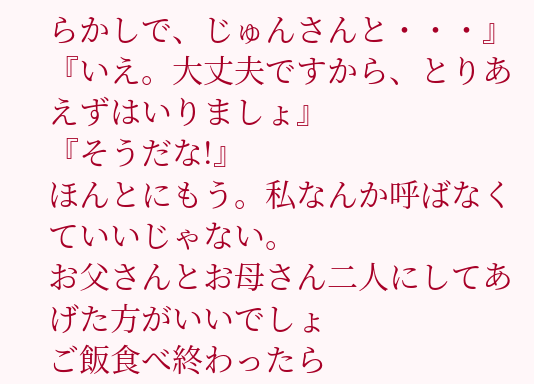らかしで、じゅんさんと・・・』
『いえ。大丈夫ですから、とりあえずはいりましょ』
『そうだな!』
ほんとにもう。私なんか呼ばなくていいじゃない。
お父さんとお母さん二人にしてあげた方がいいでしょ
ご飯食べ終わったら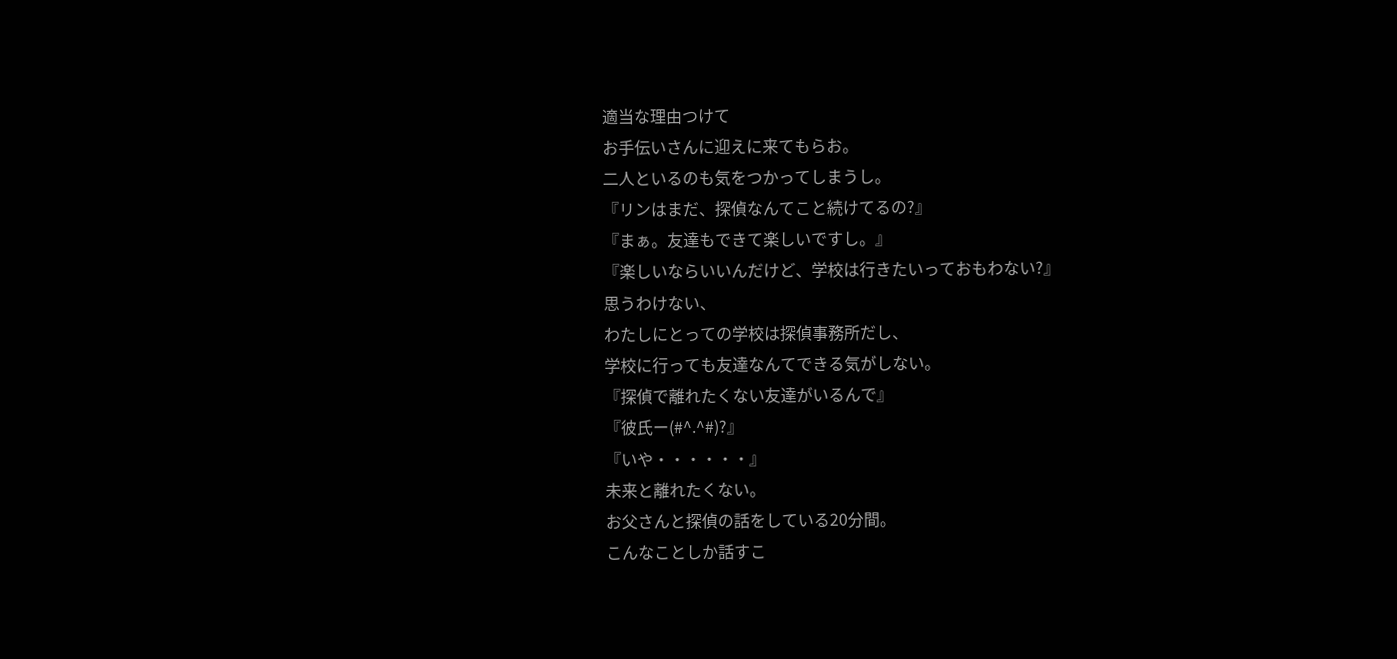適当な理由つけて
お手伝いさんに迎えに来てもらお。
二人といるのも気をつかってしまうし。
『リンはまだ、探偵なんてこと続けてるの?』
『まぁ。友達もできて楽しいですし。』
『楽しいならいいんだけど、学校は行きたいっておもわない?』
思うわけない、
わたしにとっての学校は探偵事務所だし、
学校に行っても友達なんてできる気がしない。
『探偵で離れたくない友達がいるんで』
『彼氏ー(#^.^#)?』
『いや・・・・・・』
未来と離れたくない。
お父さんと探偵の話をしている20分間。
こんなことしか話すこ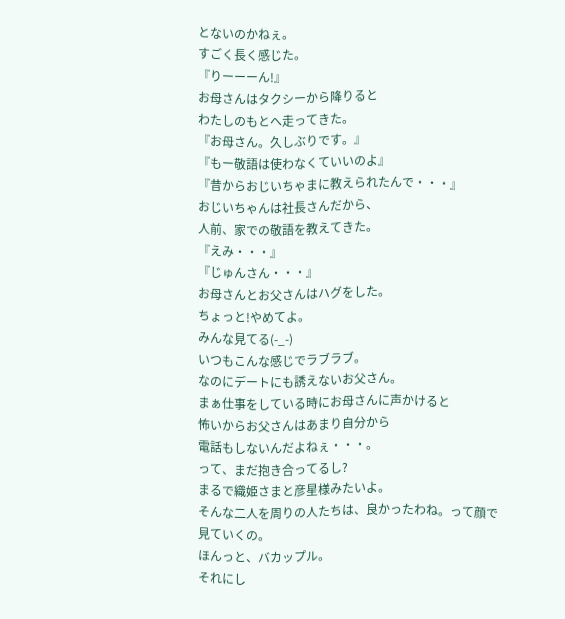とないのかねぇ。
すごく長く感じた。
『りーーーん!』
お母さんはタクシーから降りると
わたしのもとへ走ってきた。
『お母さん。久しぶりです。』
『もー敬語は使わなくていいのよ』
『昔からおじいちゃまに教えられたんで・・・』
おじいちゃんは社長さんだから、
人前、家での敬語を教えてきた。
『えみ・・・』
『じゅんさん・・・』
お母さんとお父さんはハグをした。
ちょっと!やめてよ。
みんな見てる(-_-)
いつもこんな感じでラブラブ。
なのにデートにも誘えないお父さん。
まぁ仕事をしている時にお母さんに声かけると
怖いからお父さんはあまり自分から
電話もしないんだよねぇ・・・。
って、まだ抱き合ってるし?
まるで織姫さまと彦星様みたいよ。
そんな二人を周りの人たちは、良かったわね。って顔で
見ていくの。
ほんっと、バカップル。
それにし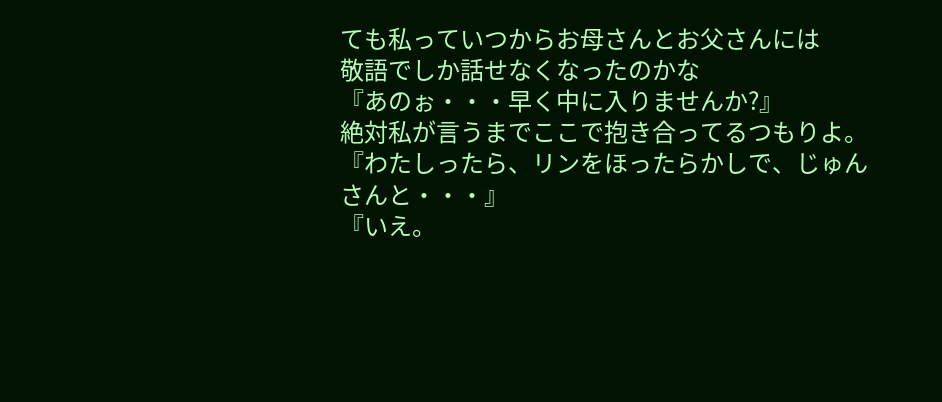ても私っていつからお母さんとお父さんには
敬語でしか話せなくなったのかな
『あのぉ・・・早く中に入りませんか?』
絶対私が言うまでここで抱き合ってるつもりよ。
『わたしったら、リンをほったらかしで、じゅんさんと・・・』
『いえ。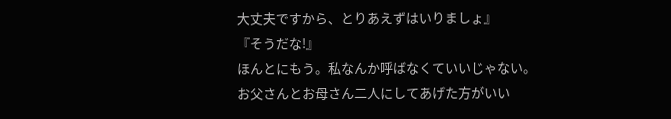大丈夫ですから、とりあえずはいりましょ』
『そうだな!』
ほんとにもう。私なんか呼ばなくていいじゃない。
お父さんとお母さん二人にしてあげた方がいい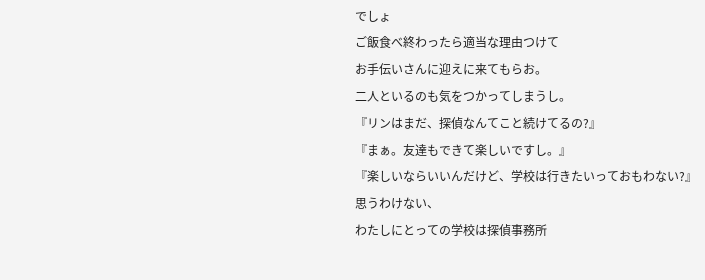でしょ
ご飯食べ終わったら適当な理由つけて
お手伝いさんに迎えに来てもらお。
二人といるのも気をつかってしまうし。
『リンはまだ、探偵なんてこと続けてるの?』
『まぁ。友達もできて楽しいですし。』
『楽しいならいいんだけど、学校は行きたいっておもわない?』
思うわけない、
わたしにとっての学校は探偵事務所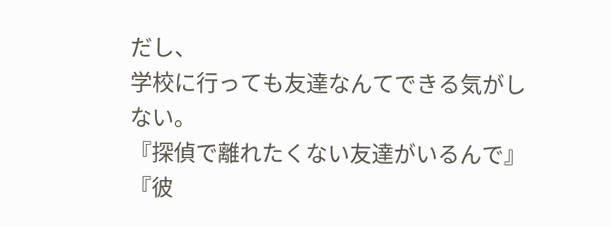だし、
学校に行っても友達なんてできる気がしない。
『探偵で離れたくない友達がいるんで』
『彼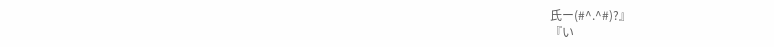氏ー(#^.^#)?』
『い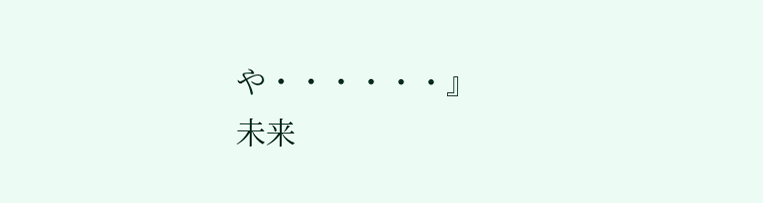や・・・・・・』
未来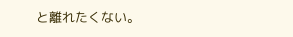と離れたくない。